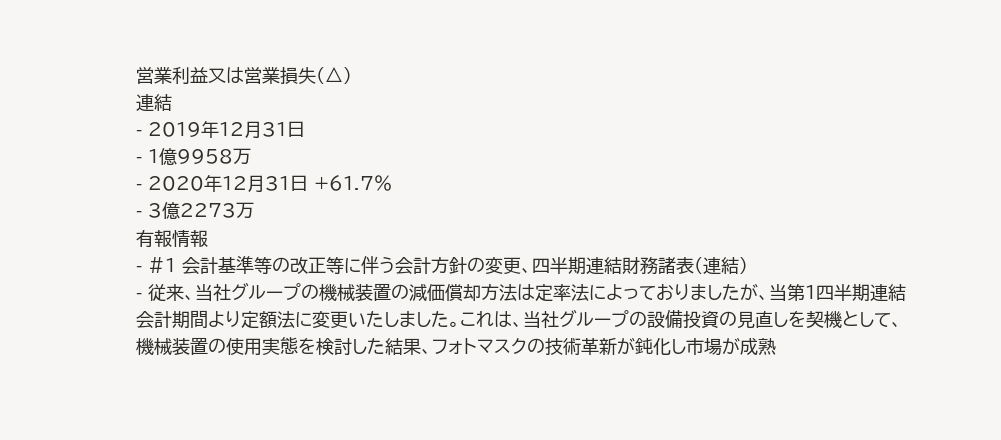営業利益又は営業損失(△)
連結
- 2019年12月31日
- 1億9958万
- 2020年12月31日 +61.7%
- 3億2273万
有報情報
- #1 会計基準等の改正等に伴う会計方針の変更、四半期連結財務諸表(連結)
- 従来、当社グループの機械装置の減価償却方法は定率法によっておりましたが、当第1四半期連結会計期間より定額法に変更いたしました。これは、当社グループの設備投資の見直しを契機として、機械装置の使用実態を検討した結果、フォトマスクの技術革新が鈍化し市場が成熟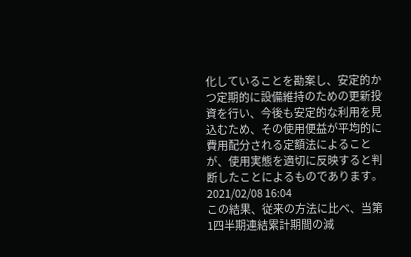化していることを勘案し、安定的かつ定期的に設備維持のための更新投資を行い、今後も安定的な利用を見込むため、その使用便益が平均的に費用配分される定額法によることが、使用実態を適切に反映すると判断したことによるものであります。2021/02/08 16:04
この結果、従来の方法に比べ、当第1四半期連結累計期間の減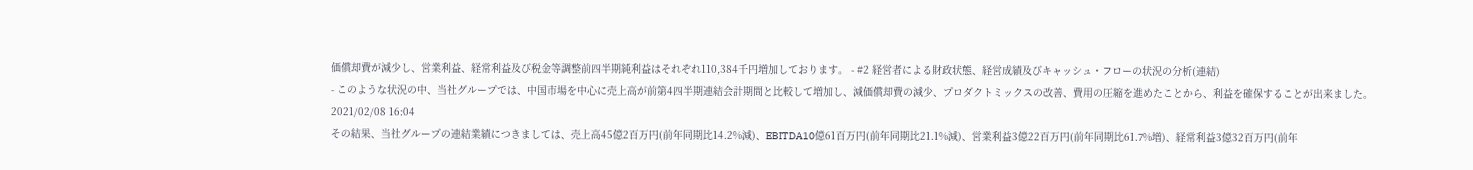価償却費が減少し、営業利益、経常利益及び税金等調整前四半期純利益はそれぞれ110,384千円増加しております。 - #2 経営者による財政状態、経営成績及びキャッシュ・フローの状況の分析(連結)
- このような状況の中、当社グループでは、中国市場を中心に売上高が前第4四半期連結会計期間と比較して増加し、減価償却費の減少、プロダクトミックスの改善、費用の圧縮を進めたことから、利益を確保することが出来ました。2021/02/08 16:04
その結果、当社グループの連結業績につきましては、売上高45億2百万円(前年同期比14.2%減)、EBITDA10億61百万円(前年同期比21.1%減)、営業利益3億22百万円(前年同期比61.7%増)、経常利益3億32百万円(前年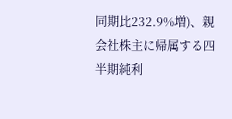同期比232.9%増)、親会社株主に帰属する四半期純利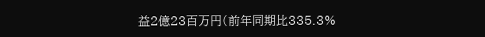益2億23百万円(前年同期比335.3%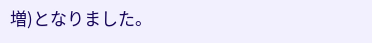増)となりました。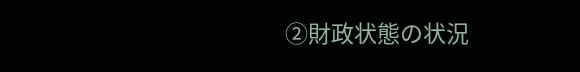②財政状態の状況